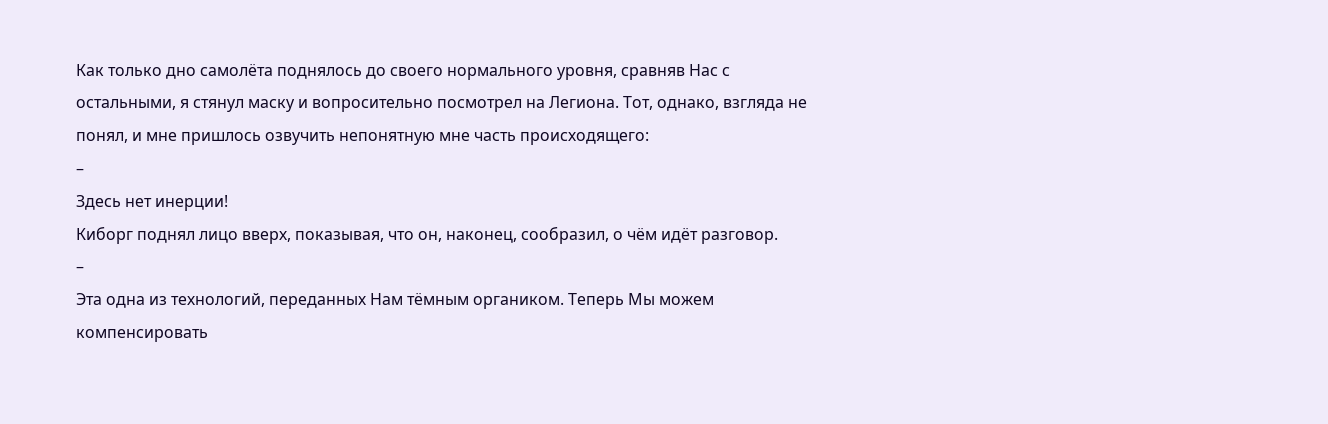Как только дно самолёта поднялось до своего нормального уровня, сравняв Нас с остальными, я стянул маску и вопросительно посмотрел на Легиона. Тот, однако, взгляда не понял, и мне пришлось озвучить непонятную мне часть происходящего:
–
Здесь нет инерции!
Киборг поднял лицо вверх, показывая, что он, наконец, сообразил, о чём идёт разговор.
–
Эта одна из технологий, переданных Нам тёмным органиком. Теперь Мы можем компенсировать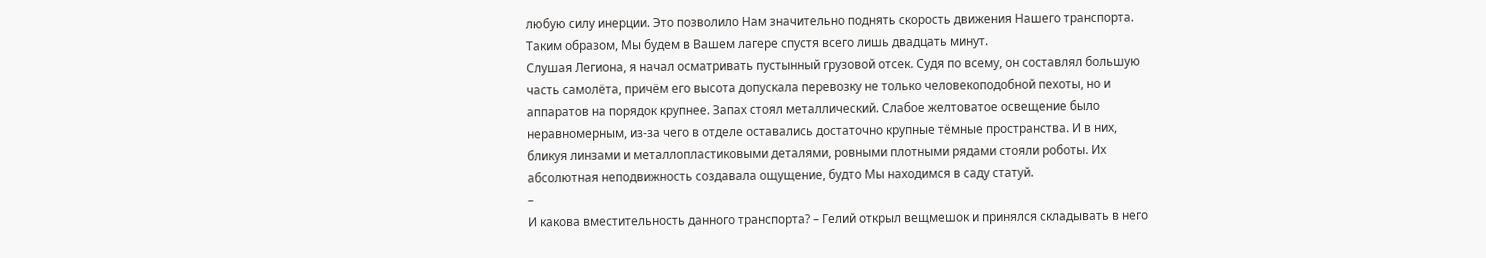любую силу инерции. Это позволило Нам значительно поднять скорость движения Нашего транспорта. Таким образом, Мы будем в Вашем лагере спустя всего лишь двадцать минут.
Слушая Легиона, я начал осматривать пустынный грузовой отсек. Судя по всему, он составлял большую часть самолёта, причём его высота допускала перевозку не только человекоподобной пехоты, но и аппаратов на порядок крупнее. Запах стоял металлический. Слабое желтоватое освещение было неравномерным, из-за чего в отделе оставались достаточно крупные тёмные пространства. И в них, бликуя линзами и металлопластиковыми деталями, ровными плотными рядами стояли роботы. Их абсолютная неподвижность создавала ощущение, будто Мы находимся в саду статуй.
–
И какова вместительность данного транспорта? – Гелий открыл вещмешок и принялся складывать в него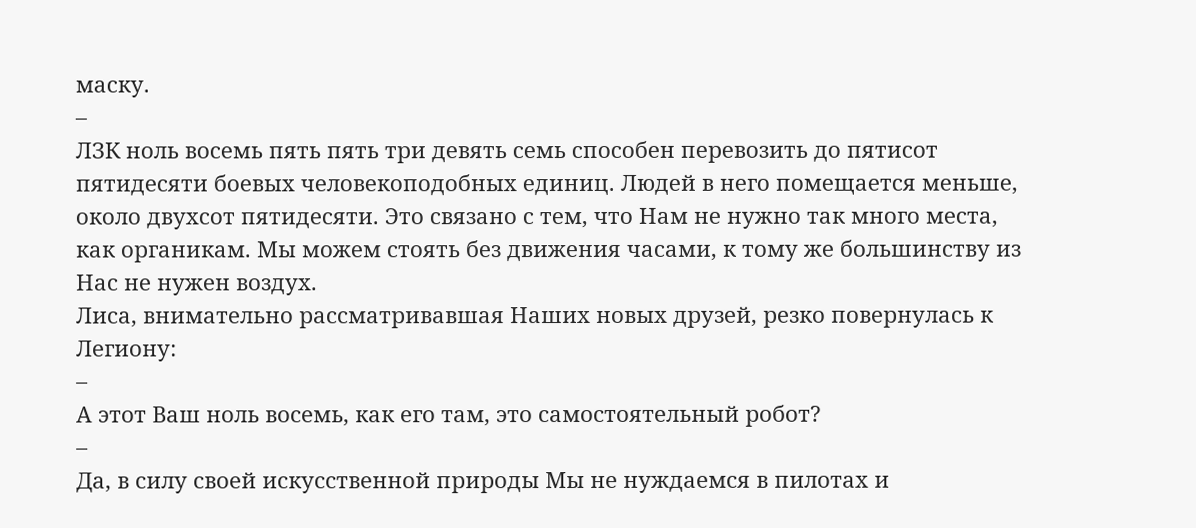маску.
–
ЛЗК ноль восемь пять пять три девять семь способен перевозить до пятисот пятидесяти боевых человекоподобных единиц. Людей в него помещается меньше, около двухсот пятидесяти. Это связано с тем, что Нам не нужно так много места, как органикам. Мы можем стоять без движения часами, к тому же большинству из Нас не нужен воздух.
Лиса, внимательно рассматривавшая Наших новых друзей, резко повернулась к Легиону:
–
А этот Ваш ноль восемь, как его там, это самостоятельный робот?
–
Да, в силу своей искусственной природы Мы не нуждаемся в пилотах и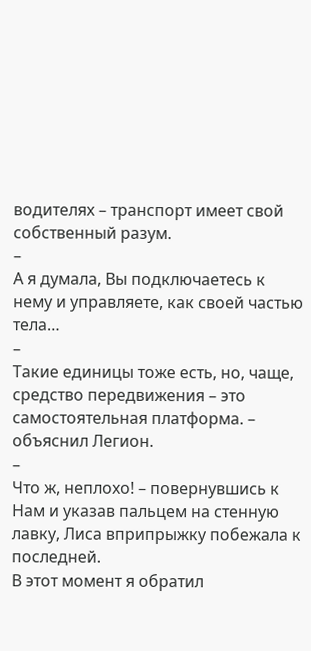водителях – транспорт имеет свой собственный разум.
–
А я думала, Вы подключаетесь к нему и управляете, как своей частью тела…
–
Такие единицы тоже есть, но, чаще, средство передвижения – это самостоятельная платформа. – объяснил Легион.
–
Что ж, неплохо! – повернувшись к Нам и указав пальцем на стенную лавку, Лиса вприпрыжку побежала к последней.
В этот момент я обратил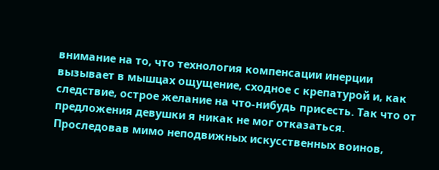внимание на то, что технология компенсации инерции вызывает в мышцах ощущение, сходное с крепатурой и, как следствие, острое желание на что-нибудь присесть. Так что от предложения девушки я никак не мог отказаться. Проследовав мимо неподвижных искусственных воинов,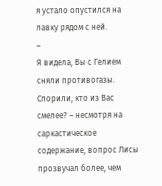я устало опустился на лавку рядом с ней.
–
Я видела, Вы с Гелием сняли противогазы. Спорили, кто из Вас смелее? – несмотря на саркастическое содержание, вопрос Лисы прозвучал более, чем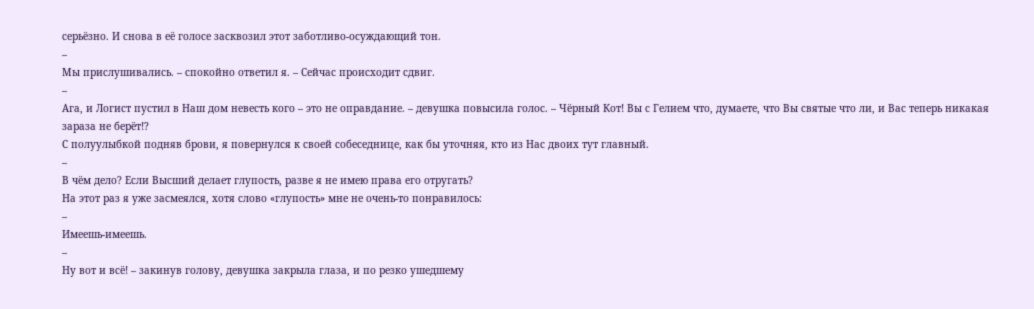серьёзно. И снова в её голосе засквозил этот заботливо-осуждающий тон.
–
Мы прислушивались. – спокойно ответил я. – Сейчас происходит сдвиг.
–
Ага, и Логист пустил в Наш дом невесть кого – это не оправдание. – девушка повысила голос. – Чёрный Кот! Вы с Гелием что, думаете, что Вы святые что ли, и Вас теперь никакая зараза не берёт!?
С полуулыбкой подняв брови, я повернулся к своей собеседнице, как бы уточняя, кто из Нас двоих тут главный.
–
В чём дело? Если Высший делает глупость, разве я не имею права его отругать?
На этот раз я уже засмеялся, хотя слово «глупость» мне не очень-то понравилось:
–
Имеешь-имеешь.
–
Ну вот и всё! – закинув голову, девушка закрыла глаза, и по резко ушедшему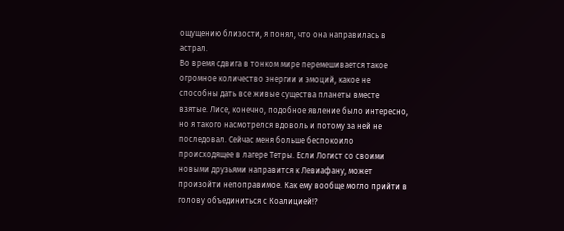ощущению близости, я понял, что она направилась в астрал.
Во время сдвига в тонком мире перемешивается такое огромное количество энергии и эмоций, какое не способны дать все живые существа планеты вместе взятые. Лисе, конечно, подобное явление было интересно, но я такого насмотрелся вдоволь и потому за ней не последовал. Сейчас меня больше беспокоило происходящее в лагере Тетры. Если Логист со своими новыми друзьями направится к Левиафану, может произойти непоправимое. Как ему вообще могло прийти в голову объединиться с Коалицией!?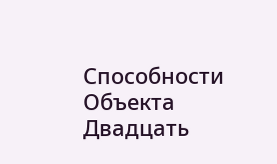Способности Объекта Двадцать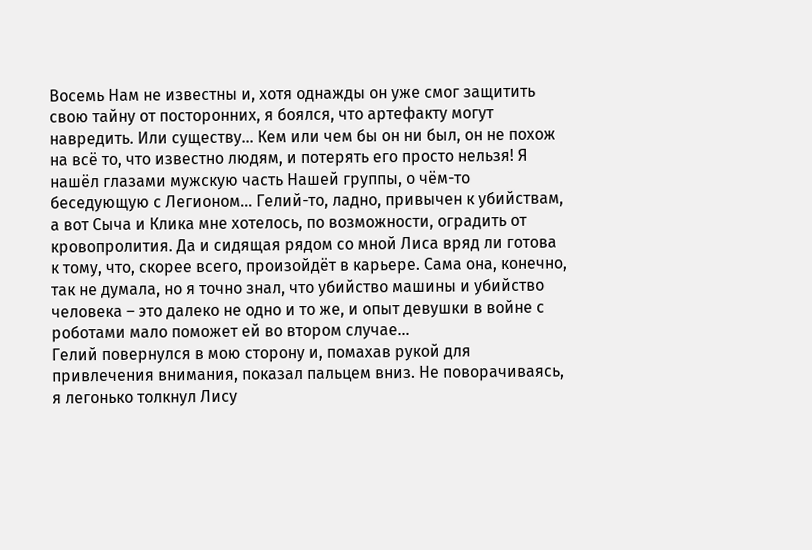Восемь Нам не известны и, хотя однажды он уже смог защитить свою тайну от посторонних, я боялся, что артефакту могут навредить. Или существу… Кем или чем бы он ни был, он не похож на всё то, что известно людям, и потерять его просто нельзя! Я нашёл глазами мужскую часть Нашей группы, о чём-то беседующую с Легионом… Гелий-то, ладно, привычен к убийствам, а вот Сыча и Клика мне хотелось, по возможности, оградить от кровопролития. Да и сидящая рядом со мной Лиса вряд ли готова к тому, что, скорее всего, произойдёт в карьере. Сама она, конечно, так не думала, но я точно знал, что убийство машины и убийство человека – это далеко не одно и то же, и опыт девушки в войне с роботами мало поможет ей во втором случае…
Гелий повернулся в мою сторону и, помахав рукой для привлечения внимания, показал пальцем вниз. Не поворачиваясь, я легонько толкнул Лису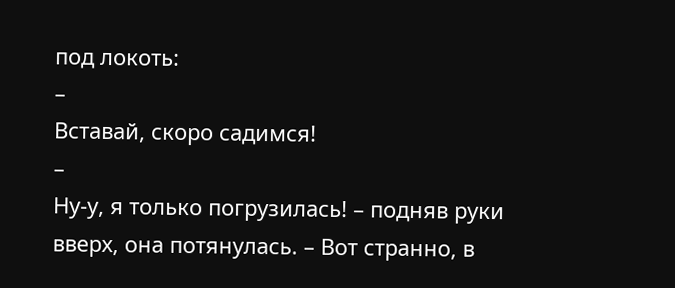под локоть:
–
Вставай, скоро садимся!
–
Ну-у, я только погрузилась! – подняв руки вверх, она потянулась. – Вот странно, в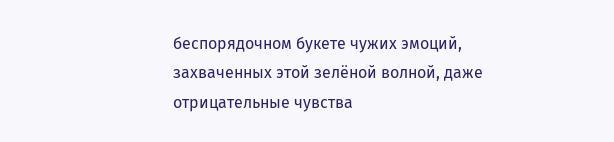беспорядочном букете чужих эмоций, захваченных этой зелёной волной, даже отрицательные чувства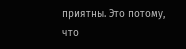приятны. Это потому, что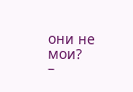они не мои?
–